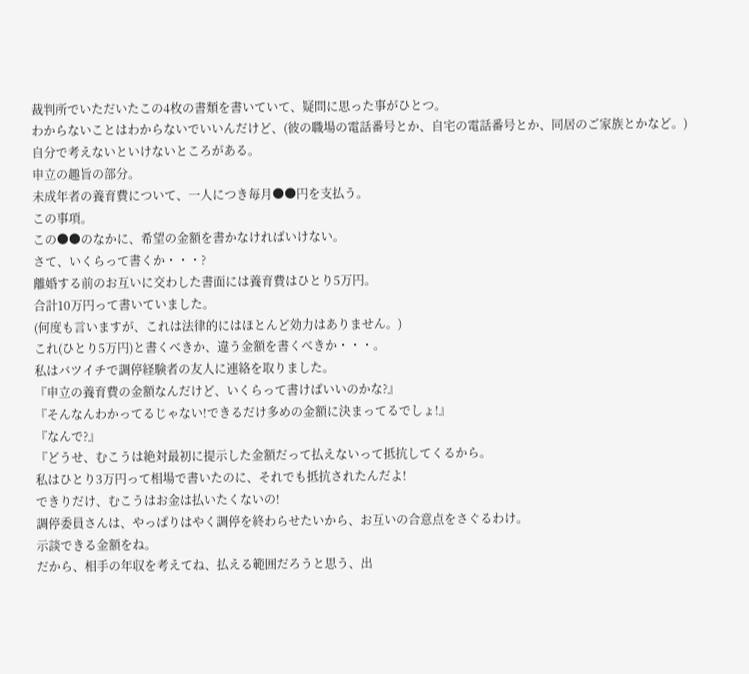裁判所でいただいたこの4枚の書類を書いていて、疑問に思った事がひとつ。
わからないことはわからないでいいんだけど、(彼の職場の電話番号とか、自宅の電話番号とか、同居のご家族とかなど。)
自分で考えないといけないところがある。
申立の趣旨の部分。
未成年者の養育費について、一人につき毎月●●円を支払う。
この事項。
この●●のなかに、希望の金額を書かなければいけない。
さて、いくらって書くか・・・?
離婚する前のお互いに交わした書面には養育費はひとり5万円。
合計10万円って書いていました。
(何度も言いますが、これは法律的にはほとんど効力はありません。)
これ(ひとり5万円)と書くべきか、違う金額を書くべきか・・・。
私はバツイチで調停経験者の友人に連絡を取りました。
『申立の養育費の金額なんだけど、いくらって書けばいいのかな?』
『そんなんわかってるじゃない!できるだけ多めの金額に決まってるでしょ!』
『なんで?』
『どうせ、むこうは絶対最初に提示した金額だって払えないって抵抗してくるから。
私はひとり3万円って相場で書いたのに、それでも抵抗されたんだよ!
できりだけ、むこうはお金は払いたくないの!
調停委員さんは、やっぱりはやく調停を終わらせたいから、お互いの合意点をさぐるわけ。
示談できる金額をね。
だから、相手の年収を考えてね、払える範囲だろうと思う、出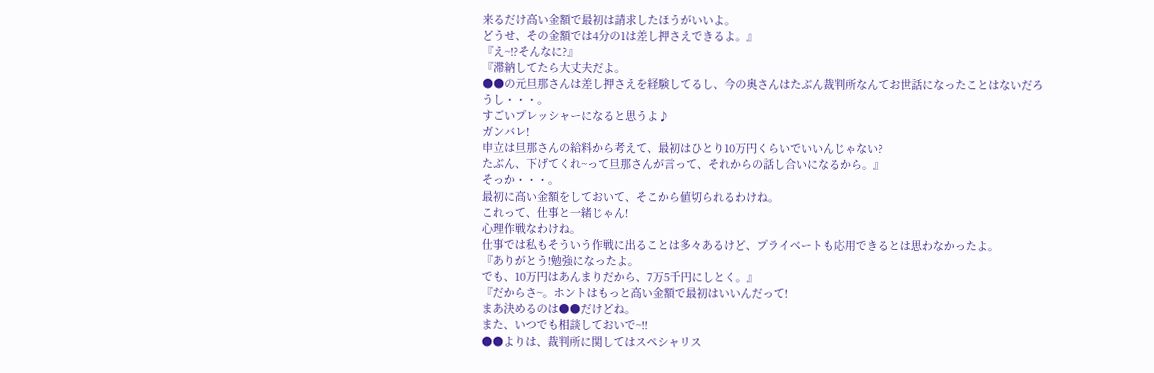来るだけ高い金額で最初は請求したほうがいいよ。
どうせ、その金額では4分の1は差し押さえできるよ。』
『え~!?そんなに?』
『滞納してたら大丈夫だよ。
●●の元旦那さんは差し押さえを経験してるし、今の奥さんはたぶん裁判所なんてお世話になったことはないだろうし・・・。
すごいプレッシャーになると思うよ♪
ガンバレ!
申立は旦那さんの給料から考えて、最初はひとり10万円くらいでいいんじゃない?
たぶん、下げてくれ~って旦那さんが言って、それからの話し合いになるから。』
そっか・・・。
最初に高い金額をしておいて、そこから値切られるわけね。
これって、仕事と一緒じゃん!
心理作戦なわけね。
仕事では私もそういう作戦に出ることは多々あるけど、プライベートも応用できるとは思わなかったよ。
『ありがとう!勉強になったよ。
でも、10万円はあんまりだから、7万5千円にしとく。』
『だからさ~。ホントはもっと高い金額で最初はいいんだって!
まあ決めるのは●●だけどね。
また、いつでも相談しておいで~!!
●●よりは、裁判所に関してはスペシャリス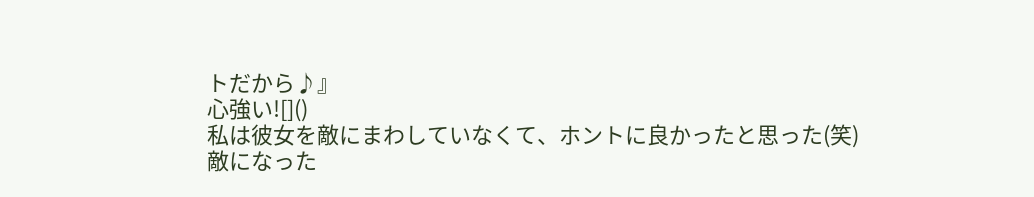トだから♪』
心強い![]()
私は彼女を敵にまわしていなくて、ホントに良かったと思った(笑)
敵になった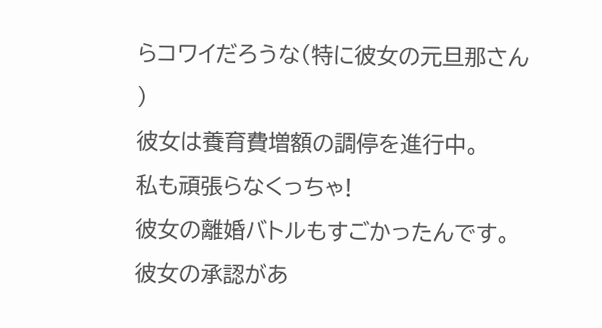らコワイだろうな(特に彼女の元旦那さん
)
彼女は養育費増額の調停を進行中。
私も頑張らなくっちゃ!
彼女の離婚バトルもすごかったんです。
彼女の承認があ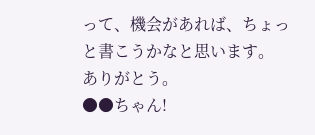って、機会があれば、ちょっと書こうかなと思います。
ありがとう。
●●ちゃん!